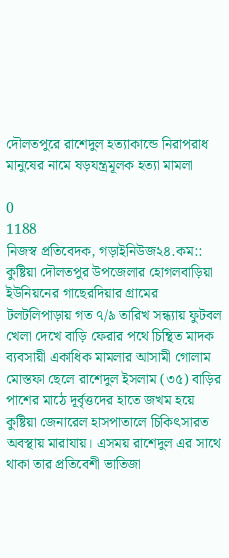দৌলতপুরে রাশেদুল হত্যাকান্ডে নিরাপরাধ মানুষের নামে ষড়যন্ত্রমূলক হত্যা মামলা

0
1188
নিজস্ব প্রতিবেদক, গড়াইনিউজ২৪.কম:: কুষ্টিয়া দৌলতপুর উপজেলার হোগলবাড়িয়া ইউনিয়নের গাছেরদিয়ার গ্রামের টলটলিপাড়ায় গত ৭/৯ তারিখ সন্ধ্যায় ফুটবল খেলা দেখে বাড়ি ফেরার পথে চিন্থিত মাদক ব্যবসায়ী একাধিক মামলার আসামী গোলাম মোস্তফা ছেলে রাশেদুল ইসলাম (৩৫) বাড়ির পাশের মাঠে দূর্বৃত্তদের হাতে জখম হয়ে কুষ্টিয়া জেনারেল হাসপাতালে চিকিৎসারত অবস্থায় মারাযায়। এসময় রাশেদুল এর সাথে থাকা তার প্রতিবেশী ভাতিজা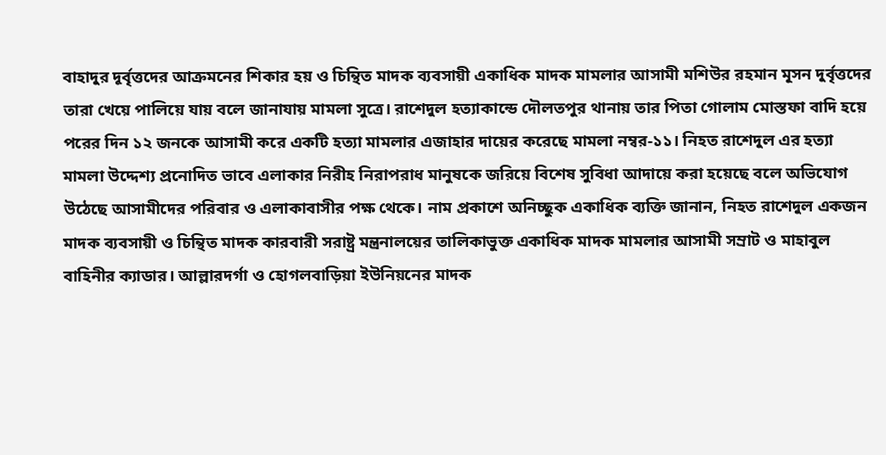বাহাদুর দূর্বৃত্তদের আক্রমনের শিকার হয় ও চিন্থিত মাদক ব্যবসায়ী একাধিক মাদক মামলার আসামী মশিউর রহমান মূসন দুর্বৃত্তদের তারা খেয়ে পালিয়ে যায় বলে জানাযায় মামলা সুত্রে। রাশেদুল হত্যাকান্ডে দৌলতপুর থানায় তার পিতা গোলাম মোস্তফা বাদি হয়ে পরের দিন ১২ জনকে আসামী করে একটি হত্যা মামলার এজাহার দায়ের করেছে মামলা নম্বর-১১। নিহত রাশেদুল এর হত্যা মামলা উদ্দেশ্য প্রনোদিত ভাবে এলাকার নিরীহ নিরাপরাধ মানুষকে জরিয়ে বিশেষ সুবিধা আদায়ে করা হয়েছে বলে অভিযোগ উঠেছে আসামীদের পরিবার ও এলাকাবাসীর পক্ষ থেকে। নাম প্রকাশে অনিচ্ছুক একাধিক ব্যক্তি জানান, নিহত রাশেদুল একজন মাদক ব্যবসায়ী ও চিন্থিত মাদক কারবারী সরাষ্ট্র মন্ত্রনালয়ের তালিকাভুক্ত একাধিক মাদক মামলার আসামী সম্রাট ও মাহাবুল বাহিনীর ক্যাডার। আল্লারদর্গা ও হোগলবাড়িয়া ইউনিয়নের মাদক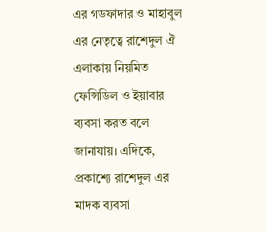এর গডফাদার ও মাহাবুল এর নেতৃত্বে রাশেদুল ঐ এলাকায় নিয়মিত ফেন্সিডিল ও ইয়াবার ব্যবসা করত বলে জানাযায়। এদিকে, প্রকাশ্যে রাশেদুল এর মাদক ব্যবসা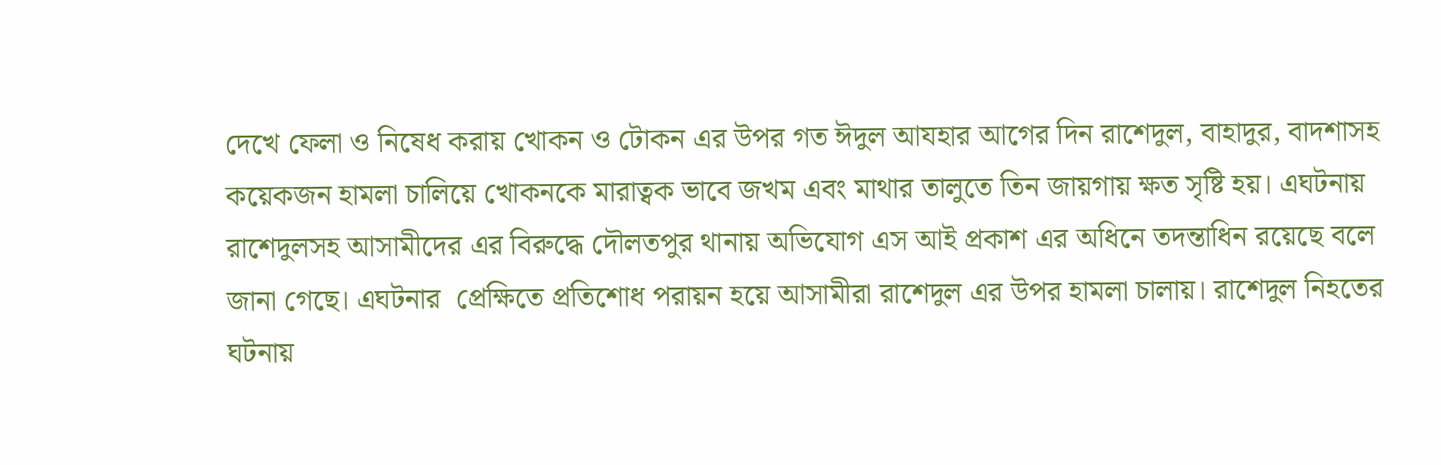দেখে ফেলা ও নিষেধ করায় খোকন ও টোকন এর উপর গত ঈদুল আযহার আগের দিন রাশেদুল, বাহাদুর, বাদশাসহ কয়েকজন হামলা চালিয়ে খোকনকে মারাত্বক ভাবে জখম এবং মাথার তালুতে তিন জায়গায় ক্ষত সৃষ্টি হয়। এঘটনায় রাশেদুলসহ আসামীদের এর বিরুদ্ধে দৌলতপুর থানায় অভিযোগ এস আই প্রকাশ এর অধিনে তদন্তাধিন রয়েছে বলে জানা গেছে। এঘটনার  প্রেক্ষিতে প্রতিশোধ পরায়ন হয়ে আসামীরা রাশেদুল এর উপর হামলা চালায়। রাশেদুল নিহতের ঘটনায়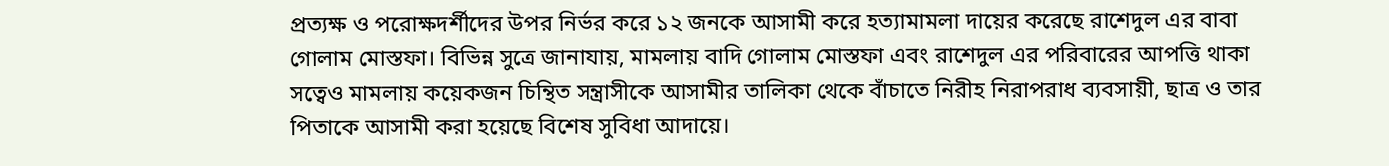প্রত্যক্ষ ও পরোক্ষদর্শীদের উপর নির্ভর করে ১২ জনকে আসামী করে হত্যামামলা দায়ের করেছে রাশেদুল এর বাবা গোলাম মোস্তফা। বিভিন্ন সুত্রে জানাযায়, মামলায় বাদি গোলাম মোস্তফা এবং রাশেদুল এর পরিবারের আপত্তি থাকা সত্বেও মামলায় কয়েকজন চিন্থিত সন্ত্রাসীকে আসামীর তালিকা থেকে বাঁচাতে নিরীহ নিরাপরাধ ব্যবসায়ী, ছাত্র ও তার পিতাকে আসামী করা হয়েছে বিশেষ সুবিধা আদায়ে।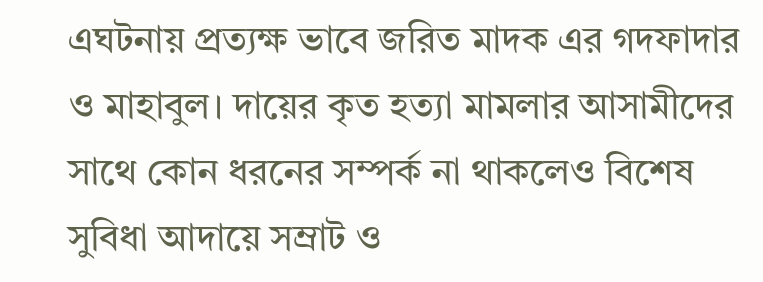এঘটনায় প্রত্যক্ষ ভাবে জরিত মাদক এর গদফাদার ও মাহাবুল। দায়ের কৃত হত্যা মামলার আসামীদের সাথে কোন ধরনের সম্পর্ক না থাকলেও বিশেষ সুবিধা আদায়ে সম্রাট ও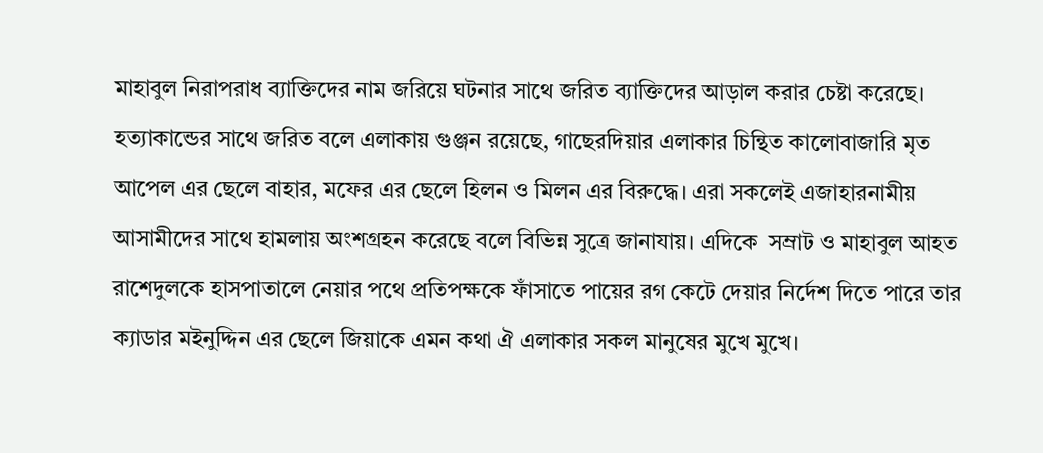মাহাবুল নিরাপরাধ ব্যাক্তিদের নাম জরিয়ে ঘটনার সাথে জরিত ব্যাক্তিদের আড়াল করার চেষ্টা করেছে। হত্যাকান্ডের সাথে জরিত বলে এলাকায় গুঞ্জন রয়েছে, গাছেরদিয়ার এলাকার চিন্থিত কালোবাজারি মৃত আপেল এর ছেলে বাহার, মফের এর ছেলে হিলন ও মিলন এর বিরুদ্ধে। এরা সকলেই এজাহারনামীয় আসামীদের সাথে হামলায় অংশগ্রহন করেছে বলে বিভিন্ন সুত্রে জানাযায়। এদিকে  সম্রাট ও মাহাবুল আহত রাশেদুলকে হাসপাতালে নেয়ার পথে প্রতিপক্ষকে ফাঁসাতে পায়ের রগ কেটে দেয়ার নির্দেশ দিতে পারে তার ক্যাডার মইনুদ্দিন এর ছেলে জিয়াকে এমন কথা ঐ এলাকার সকল মানুষের মুখে মুখে।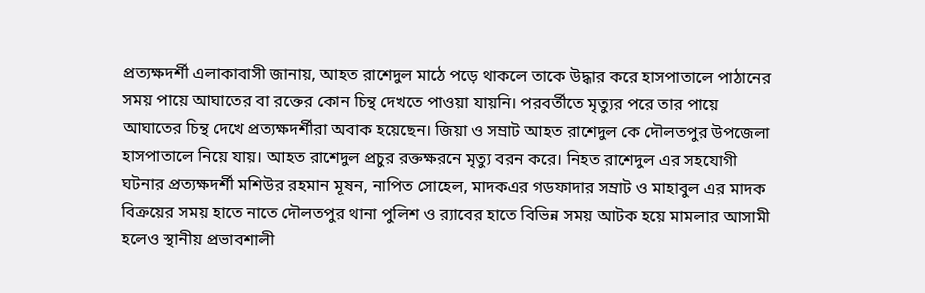প্রত্যক্ষদর্শী এলাকাবাসী জানায়, আহত রাশেদুল মাঠে পড়ে থাকলে তাকে উদ্ধার করে হাসপাতালে পাঠানের সময় পায়ে আঘাতের বা রক্তের কোন চিন্থ দেখতে পাওয়া যায়নি। পরবর্তীতে মৃত্যুর পরে তার পায়ে আঘাতের চিন্থ দেখে প্রত্যক্ষদর্শীরা অবাক হয়েছেন। জিয়া ও সম্রাট আহত রাশেদুল কে দৌলতপুর উপজেলা হাসপাতালে নিয়ে যায়। আহত রাশেদুল প্রচুর রক্তক্ষরনে মৃত্যু বরন করে। নিহত রাশেদুল এর সহযোগী ঘটনার প্রত্যক্ষদর্শী মশিউর রহমান মূষন, নাপিত সোহেল, মাদকএর গডফাদার সম্রাট ও মাহাবুল এর মাদক বিক্রয়ের সময় হাতে নাতে দৌলতপুর থানা পুলিশ ও র‌্যাবের হাতে বিভিন্ন সময় আটক হয়ে মামলার আসামী হলেও স্থানীয় প্রভাবশালী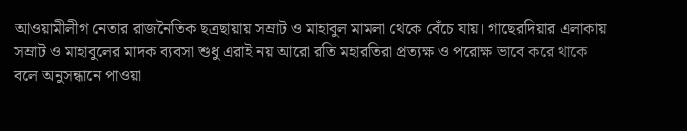আওয়ামীলীগ নেতার রাজনৈতিক ছত্রছায়ায় সম্রাট ও মাহাবুল মামলা থেকে বেঁচে যায়। গাছেরদিয়ার এলাকায় সম্রাট ও মাহাবুলের মাদক ব্যবসা শুধু এরাই নয় আরো রতি মহারতিরা প্রত্যক্ষ ও পরোক্ষ ভাবে করে থাকে বলে অনুসন্ধানে পাওয়া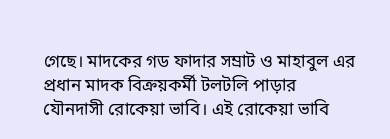গেছে। মাদকের গড ফাদার সম্রাট ও মাহাবুল এর প্রধান মাদক বিক্রয়কর্মী টলটলি পাড়ার যৌনদাসী রোকেয়া ভাবি। এই রোকেয়া ভাবি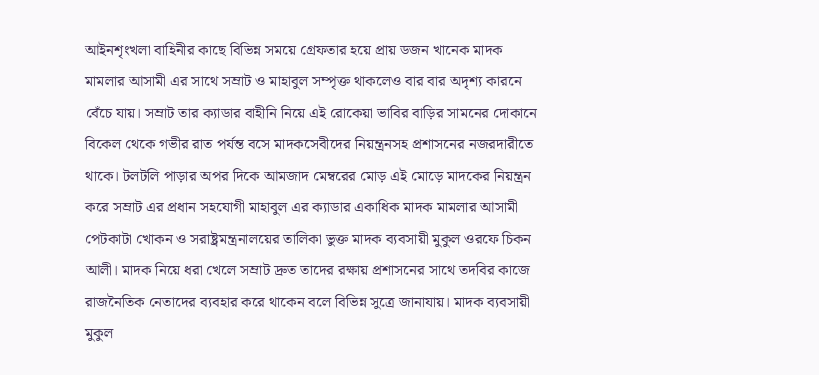আইনশৃংখলা বাহিনীর কাছে বিভিন্ন সময়ে গ্রেফতার হয়ে প্রায় ডজন খানেক মাদক মামলার আসামী এর সাথে সম্রাট ও মাহাবুল সম্পৃক্ত থাকলেও বার বার অদৃশ্য কারনে বেঁচে যায়। সম্রাট তার ক্যাডার বাহীনি নিয়ে এই রোকেয়া ভাবির বাড়ির সামনের দোকানে বিকেল থেকে গভীর রাত পর্যন্ত বসে মাদকসেবীদের নিয়ন্ত্রনসহ প্রশাসনের নজরদারীতে থাকে। টলটলি পাড়ার অপর দিকে আমজাদ মেম্বরের মোড় এই মোড়ে মাদকের নিয়ন্ত্রন করে সম্রাট এর প্রধান সহযোগী মাহাবুল এর ক্যাডার একাধিক মাদক মামলার আসামী পেটকাটা খোকন ও সরাষ্ট্রমন্ত্রনালয়ের তালিকা ভুক্ত মাদক ব্যবসায়ী মুকুল ওরফে চিকন আলী। মাদক নিয়ে ধরা খেলে সম্রাট দ্রুত তাদের রক্ষায় প্রশাসনের সাথে তদবির কাজে রাজনৈতিক নেতাদের ব্যবহার করে থাকেন বলে বিভিন্ন সুত্রে জানাযায়। মাদক ব্যবসায়ী মুকুল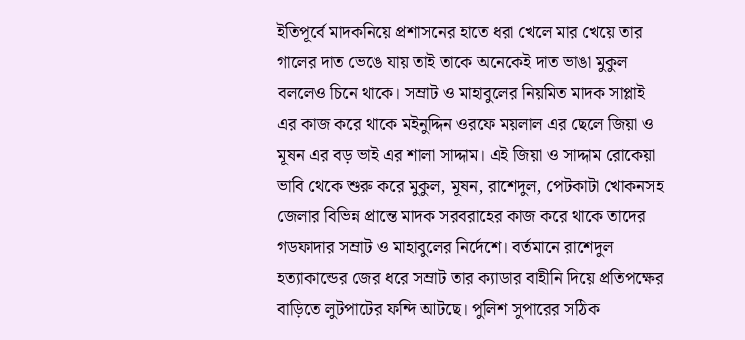ইতিপূর্বে মাদকনিয়ে প্রশাসনের হাতে ধরা খেলে মার খেয়ে তার গালের দাত ভেঙে যায় তাই তাকে অনেকেই দাত ভাঙা মুকুল বললেও চিনে থাকে। সম্রাট ও মাহাবুলের নিয়মিত মাদক সাপ্লাই এর কাজ করে থাকে মইনুদ্দিন ওরফে ময়লাল এর ছেলে জিয়া ও মূষন এর বড় ভাই এর শালা সাদ্দাম। এই জিয়া ও সাদ্দাম রোকেয়া ভাবি থেকে শুরু করে মুকুল, মূষন, রাশেদুল, পেটকাটা খোকনসহ জেলার বিভিন্ন প্রান্তে মাদক সরবরাহের কাজ করে থাকে তাদের গডফাদার সম্রাট ও মাহাবুলের নির্দেশে। বর্তমানে রাশেদুল হত্যাকান্ডের জের ধরে সম্রাট তার ক্যাডার বাহীনি দিয়ে প্রতিপক্ষের বাড়িতে লুটপাটের ফন্দি আটছে। পুলিশ সুপারের সঠিক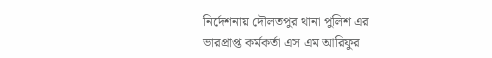নির্দেশনায় দৌলতপুর থানা পুলিশ এর ভারপ্রাপ্ত কর্মকর্তা এস এম আরিফুর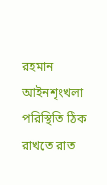রহমান আইনশৃংখলা পরিস্থিতি ঠিক রাখতে রাত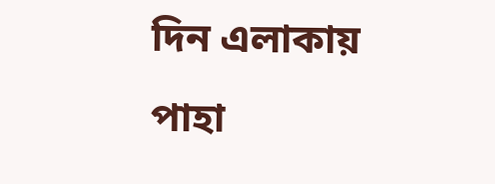দিন এলাকায় পাহা